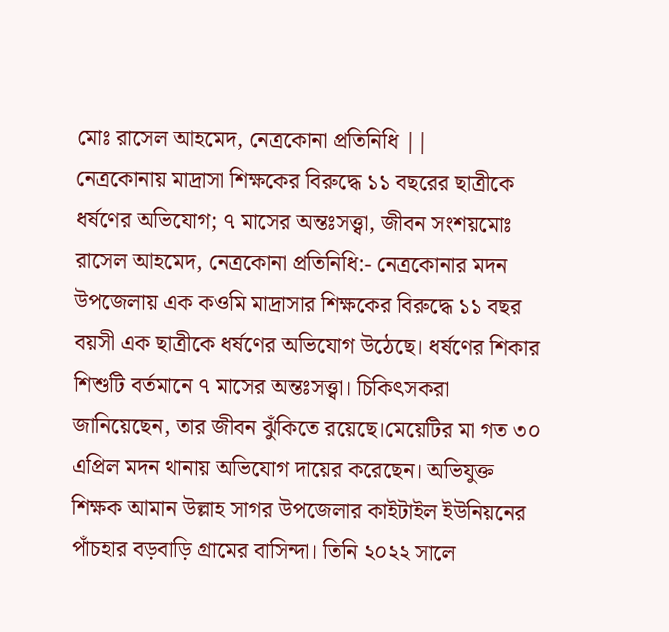মোঃ রাসেল আহমেদ, নেত্রকোনা প্রতিনিধি ||
নেত্রকোনায় মাদ্রাসা শিক্ষকের বিরুদ্ধে ১১ বছরের ছাত্রীকে ধর্ষণের অভিযোগ; ৭ মাসের অন্তঃসত্ত্বা, জীবন সংশয়মোঃ রাসেল আহমেদ, নেত্রকোনা প্রতিনিধি:- নেত্রকোনার মদন উপজেলায় এক কওমি মাদ্রাসার শিক্ষকের বিরুদ্ধে ১১ বছর বয়সী এক ছাত্রীকে ধর্ষণের অভিযোগ উঠেছে। ধর্ষণের শিকার শিশুটি বর্তমানে ৭ মাসের অন্তঃসত্ত্বা। চিকিৎসকরা জানিয়েছেন, তার জীবন ঝুঁকিতে রয়েছে।মেয়েটির মা গত ৩০ এপ্রিল মদন থানায় অভিযোগ দায়ের করেছেন। অভিযুক্ত শিক্ষক আমান উল্লাহ সাগর উপজেলার কাইটাইল ইউনিয়নের পাঁচহার বড়বাড়ি গ্রামের বাসিন্দা। তিনি ২০২২ সালে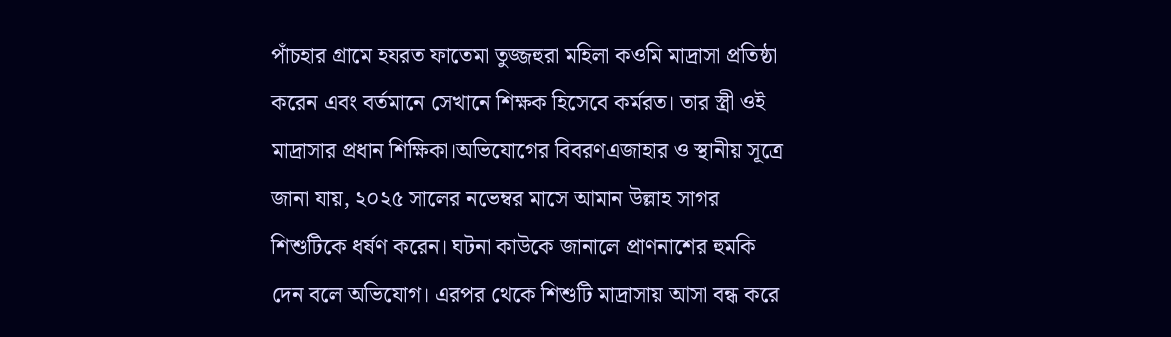পাঁচহার গ্রামে হযরত ফাতেমা তুজ্জহুরা মহিলা কওমি মাদ্রাসা প্রতিষ্ঠা করেন এবং বর্তমানে সেখানে শিক্ষক হিসেবে কর্মরত। তার স্ত্রী ওই মাদ্রাসার প্রধান শিক্ষিকা।অভিযোগের বিবরণএজাহার ও স্থানীয় সূত্রে জানা যায়, ২০২৫ সালের নভেম্বর মাসে আমান উল্লাহ সাগর শিশুটিকে ধর্ষণ করেন। ঘটনা কাউকে জানালে প্রাণনাশের হুমকি দেন বলে অভিযোগ। এরপর থেকে শিশুটি মাদ্রাসায় আসা বন্ধ করে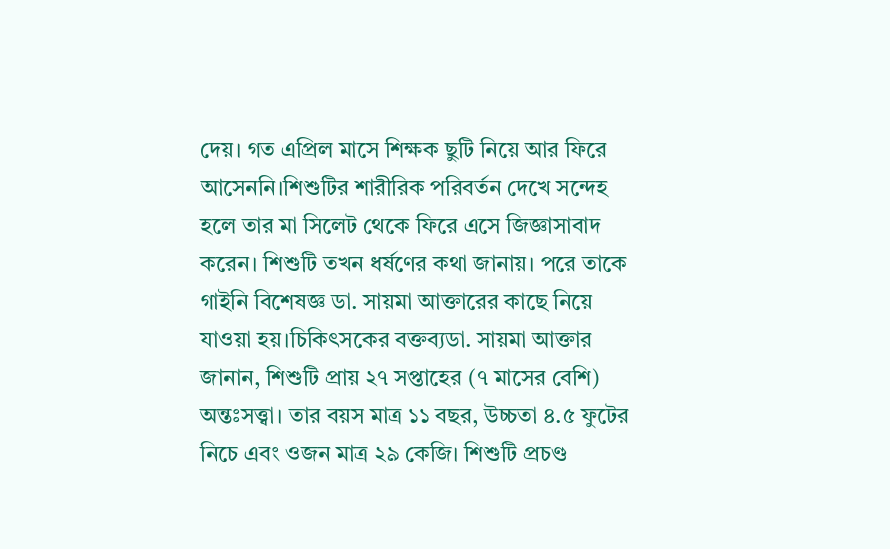দেয়। গত এপ্রিল মাসে শিক্ষক ছুটি নিয়ে আর ফিরে আসেননি।শিশুটির শারীরিক পরিবর্তন দেখে সন্দেহ হলে তার মা সিলেট থেকে ফিরে এসে জিজ্ঞাসাবাদ করেন। শিশুটি তখন ধর্ষণের কথা জানায়। পরে তাকে গাইনি বিশেষজ্ঞ ডা. সায়মা আক্তারের কাছে নিয়ে যাওয়া হয়।চিকিৎসকের বক্তব্যডা. সায়মা আক্তার জানান, শিশুটি প্রায় ২৭ সপ্তাহের (৭ মাসের বেশি) অন্তঃসত্ত্বা। তার বয়স মাত্র ১১ বছর, উচ্চতা ৪.৫ ফুটের নিচে এবং ওজন মাত্র ২৯ কেজি। শিশুটি প্রচণ্ড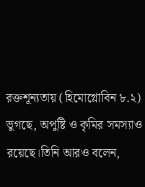রক্তশূন্যতায় (হিমোগ্লোবিন ৮.২) ভুগছে, অপুষ্টি ও কৃমির সমস্যাও রয়েছে।তিনি আরও বলেন,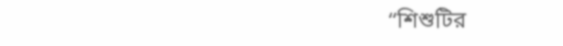“শিশুটির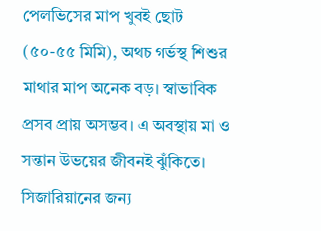পেলভিসের মাপ খুবই ছোট (৫০-৫৫ মিমি), অথচ গর্ভস্থ শিশুর মাথার মাপ অনেক বড়। স্বাভাবিক প্রসব প্রায় অসম্ভব। এ অবস্থায় মা ও সন্তান উভয়ের জীবনই ঝুঁকিতে। সিজারিয়ানের জন্য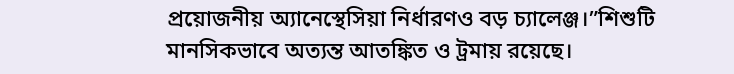প্রয়োজনীয় অ্যানেস্থেসিয়া নির্ধারণও বড় চ্যালেঞ্জ।”শিশুটি মানসিকভাবে অত্যন্ত আতঙ্কিত ও ট্রমায় রয়েছে।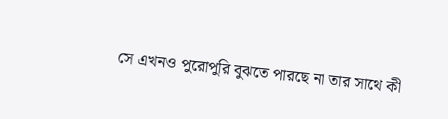সে এখনও পুরোপুরি বুঝতে পারছে না তার সাথে কী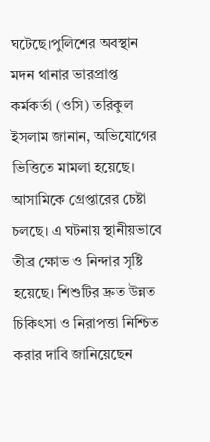ঘটেছে।পুলিশের অবস্থান মদন থানার ভারপ্রাপ্ত কর্মকর্তা (ওসি) তরিকুল ইসলাম জানান, অভিযোগের ভিত্তিতে মামলা হয়েছে। আসামিকে গ্রেপ্তারের চেষ্টা চলছে। এ ঘটনায় স্থানীয়ভাবে তীব্র ক্ষোভ ও নিন্দার সৃষ্টি হয়েছে। শিশুটির দ্রুত উন্নত চিকিৎসা ও নিরাপত্তা নিশ্চিত করার দাবি জানিয়েছেন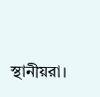স্থানীয়রা।